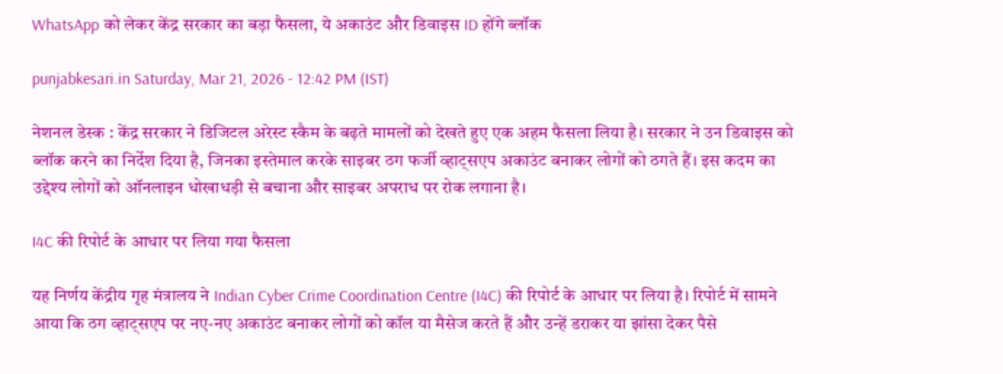WhatsApp को लेकर केंद्र सरकार का बड़ा फैसला, ये अकाउंट और डिवाइस ID होंगे ब्लॉक

punjabkesari.in Saturday, Mar 21, 2026 - 12:42 PM (IST)

नेशनल डेस्क : केंद्र सरकार ने डिजिटल अरेस्ट स्कैम के बढ़ते मामलों को देखते हुए एक अहम फैसला लिया है। सरकार ने उन डिवाइस को ब्लॉक करने का निर्देश दिया है, जिनका इस्तेमाल करके साइबर ठग फर्जी व्हाट्सएप अकाउंट बनाकर लोगों को ठगते हैं। इस कदम का उद्देश्य लोगों को ऑनलाइन धोखाधड़ी से बचाना और साइबर अपराध पर रोक लगाना है।

I4C की रिपोर्ट के आधार पर लिया गया फैसला

यह निर्णय केंद्रीय गृह मंत्रालय ने Indian Cyber Crime Coordination Centre (I4C) की रिपोर्ट के आधार पर लिया है। रिपोर्ट में सामने आया कि ठग व्हाट्सएप पर नए-नए अकाउंट बनाकर लोगों को कॉल या मैसेज करते हैं और उन्हें डराकर या झांसा देकर पैसे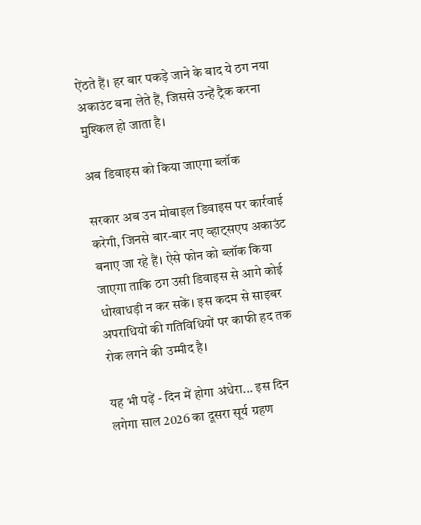ऐंठते हैं। हर बार पकड़े जाने के बाद ये ठग नया अकाउंट बना लेते हैं, जिससे उन्हें ट्रैक करना मुश्किल हो जाता है।

अब डिवाइस को किया जाएगा ब्लॉक

सरकार अब उन मोबाइल डिवाइस पर कार्रवाई करेगी, जिनसे बार-बार नए व्हाट्सएप अकाउंट बनाए जा रहे हैं। ऐसे फोन को ब्लॉक किया जाएगा ताकि ठग उसी डिवाइस से आगे कोई धोखाधड़ी न कर सकें। इस कदम से साइबर अपराधियों की गतिविधियों पर काफी हद तक रोक लगने की उम्मीद है।

यह भी पढ़ें - दिन में होगा अंधेरा... इस दिन लगेगा साल 2026 का दूसरा सूर्य ग्रहण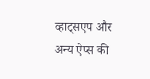व्हाट्सएप और अन्य ऐप्स की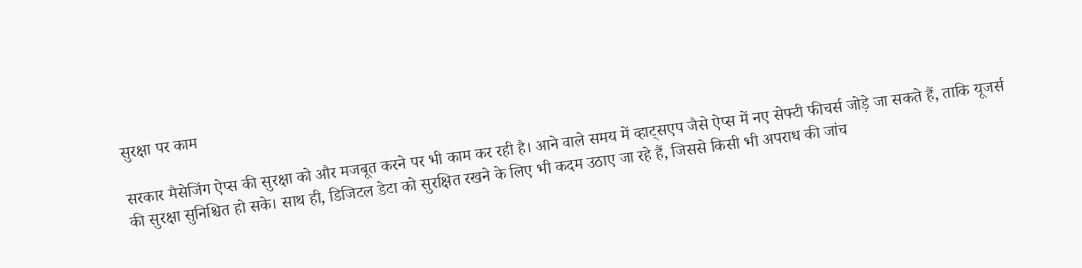सुरक्षा पर काम

सरकार मैसेजिंग ऐप्स की सुरक्षा को और मजबूत करने पर भी काम कर रही है। आने वाले समय में व्हाट्सएप जैसे ऐप्स में नए सेफ्टी फीचर्स जोड़े जा सकते हैं, ताकि यूजर्स की सुरक्षा सुनिश्चित हो सके। साथ ही, डिजिटल डेटा को सुरक्षित रखने के लिए भी कदम उठाए जा रहे हैं, जिससे किसी भी अपराध की जांच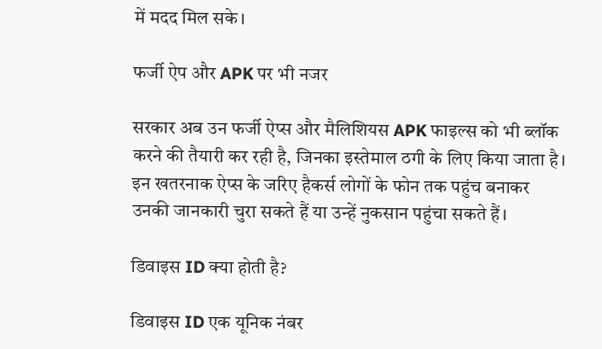में मदद मिल सके।

फर्जी ऐप और APK पर भी नजर

सरकार अब उन फर्जी ऐप्स और मैलिशियस APK फाइल्स को भी ब्लॉक करने की तैयारी कर रही है, जिनका इस्तेमाल ठगी के लिए किया जाता है। इन खतरनाक ऐप्स के जरिए हैकर्स लोगों के फोन तक पहुंच बनाकर उनकी जानकारी चुरा सकते हैं या उन्हें नुकसान पहुंचा सकते हैं।

डिवाइस ID क्या होती है?

डिवाइस ID एक यूनिक नंबर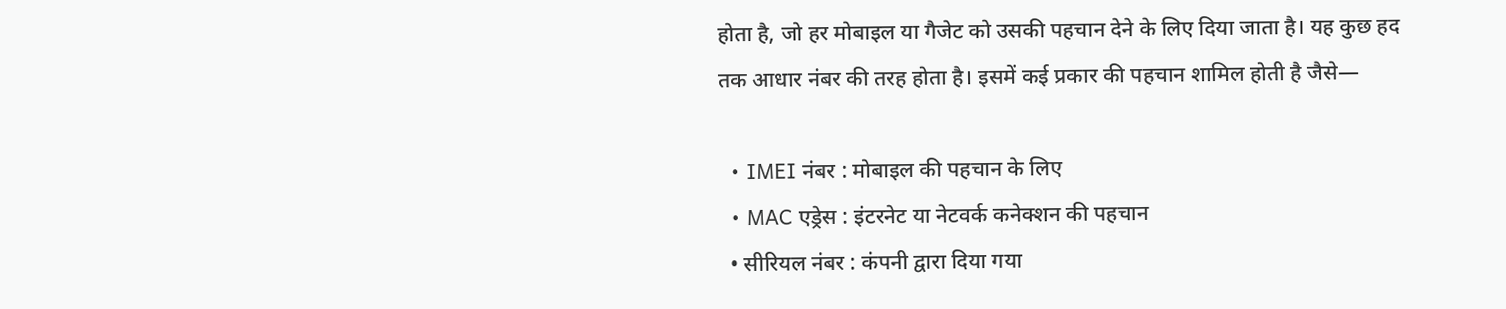होता है, जो हर मोबाइल या गैजेट को उसकी पहचान देने के लिए दिया जाता है। यह कुछ हद तक आधार नंबर की तरह होता है। इसमें कई प्रकार की पहचान शामिल होती है जैसे—

  • IMEI नंबर : मोबाइल की पहचान के लिए
  • MAC एड्रेस : इंटरनेट या नेटवर्क कनेक्शन की पहचान
  • सीरियल नंबर : कंपनी द्वारा दिया गया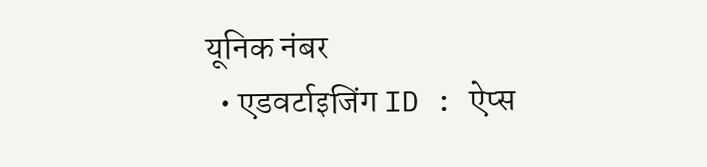यूनिक नंबर
  • एडवर्टाइजिंग ID : ऐप्स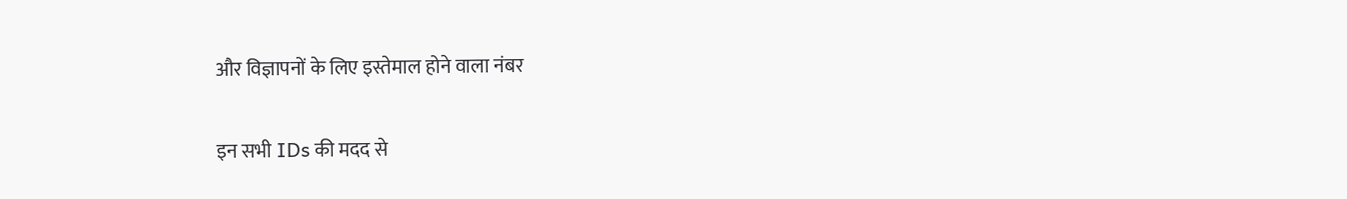और विज्ञापनों के लिए इस्तेमाल होने वाला नंबर

इन सभी IDs की मदद से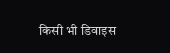किसी भी डिवाइस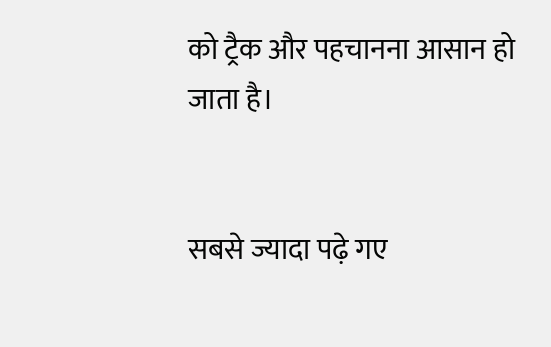को ट्रैक और पहचानना आसान हो जाता है।


सबसे ज्यादा पढ़े गए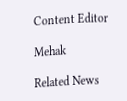Content Editor

Mehak

Related News